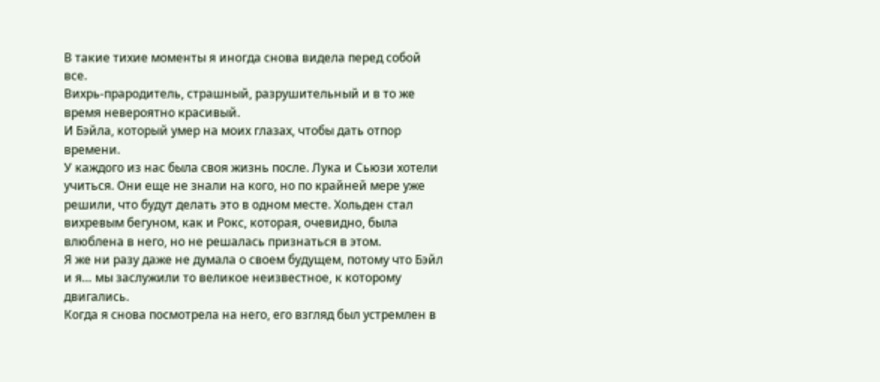В такие тихие моменты я иногда снова видела перед собой все.
Вихрь-прародитель, страшный, разрушительный и в то же время невероятно красивый.
И Бэйла, который умер на моих глазах, чтобы дать отпор времени.
У каждого из нас была своя жизнь после. Лука и Сьюзи хотели учиться. Они еще не знали на кого, но по крайней мере уже решили, что будут делать это в одном месте. Хольден стал вихревым бегуном, как и Рокс, которая, очевидно, была влюблена в него, но не решалась признаться в этом.
Я же ни разу даже не думала о своем будущем, потому что Бэйл и я… мы заслужили то великое неизвестное, к которому двигались.
Когда я снова посмотрела на него, его взгляд был устремлен в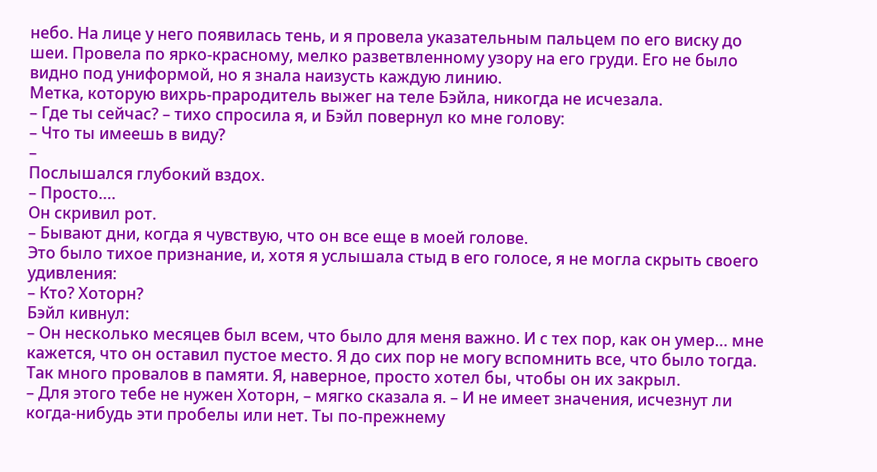небо. На лице у него появилась тень, и я провела указательным пальцем по его виску до шеи. Провела по ярко-красному, мелко разветвленному узору на его груди. Его не было видно под униформой, но я знала наизусть каждую линию.
Метка, которую вихрь-прародитель выжег на теле Бэйла, никогда не исчезала.
– Где ты сейчас? – тихо спросила я, и Бэйл повернул ко мне голову:
– Что ты имеешь в виду?
–
Послышался глубокий вздох.
– Просто….
Он скривил рот.
– Бывают дни, когда я чувствую, что он все еще в моей голове.
Это было тихое признание, и, хотя я услышала стыд в его голосе, я не могла скрыть своего удивления:
– Кто? Хоторн?
Бэйл кивнул:
– Он несколько месяцев был всем, что было для меня важно. И с тех пор, как он умер… мне кажется, что он оставил пустое место. Я до сих пор не могу вспомнить все, что было тогда. Так много провалов в памяти. Я, наверное, просто хотел бы, чтобы он их закрыл.
– Для этого тебе не нужен Хоторн, – мягко сказала я. – И не имеет значения, исчезнут ли когда-нибудь эти пробелы или нет. Ты по-прежнему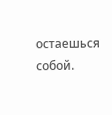остаешься собой.